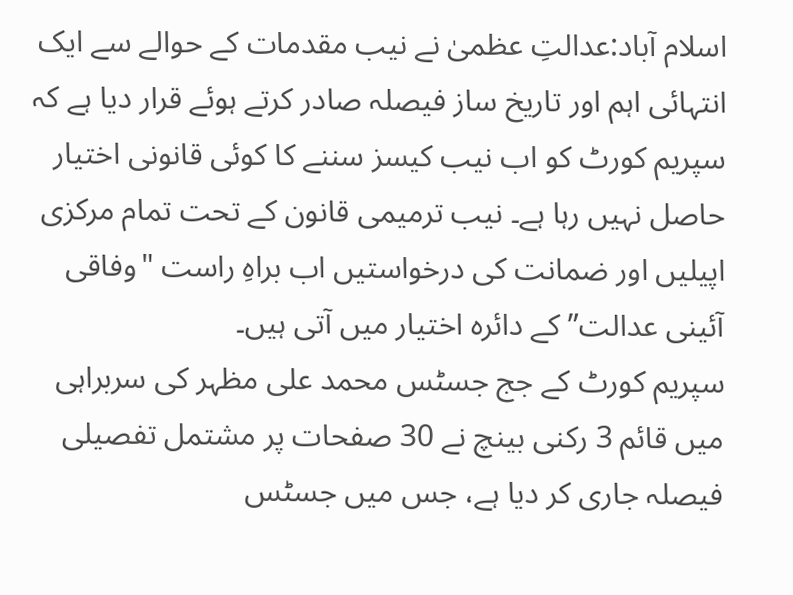اسلام آباد:عدالتِ عظمیٰ نے نیب مقدمات کے حوالے سے ایک انتہائی اہم اور تاریخ ساز فیصلہ صادر کرتے ہوئے قرار دیا ہے کہ سپریم کورٹ کو اب نیب کیسز سننے کا کوئی قانونی اختیار حاصل نہیں رہا ہے۔ نیب ترمیمی قانون کے تحت تمام مرکزی اپیلیں اور ضمانت کی درخواستیں اب براہِ راست "وفاقی آئینی عدالت” کے دائرہ اختیار میں آتی ہیں۔
سپریم کورٹ کے جج جسٹس محمد علی مظہر کی سربراہی میں قائم 3 رکنی بینچ نے 30 صفحات پر مشتمل تفصیلی فیصلہ جاری کر دیا ہے، جس میں جسٹس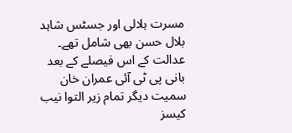مسرت ہلالی اور جسٹس شاہد بلال حسن بھی شامل تھے۔ عدالت کے اس فیصلے کے بعد بانی پی ٹی آئی عمران خان سمیت دیگر تمام زیر التوا نیب کیسز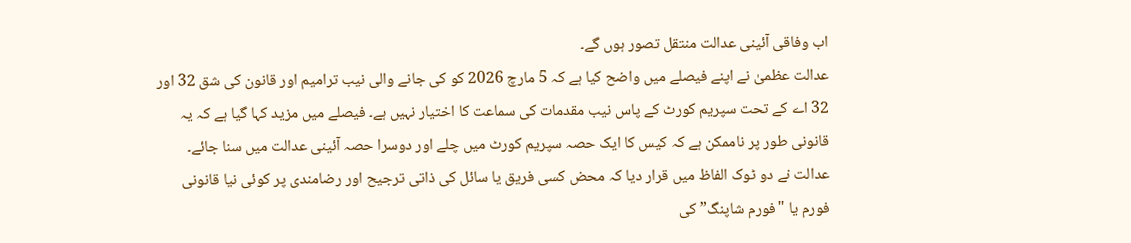اب وفاقی آئینی عدالت منتقل تصور ہوں گے۔
عدالت عظمیٰ نے اپنے فیصلے میں واضح کیا ہے کہ 5 مارچ 2026 کو کی جانے والی نیب ترامیم اور قانون کی شق 32 اور 32 اے کے تحت سپریم کورٹ کے پاس نیب مقدمات کی سماعت کا اختیار نہیں ہے۔ فیصلے میں مزید کہا گیا ہے کہ یہ قانونی طور پر ناممکن ہے کہ کیس کا ایک حصہ سپریم کورٹ میں چلے اور دوسرا حصہ آئینی عدالت میں سنا جائے۔
عدالت نے دو ٹوک الفاظ میں قرار دیا کہ محض کسی فریق یا سائل کی ذاتی ترجیح اور رضامندی پر کوئی نیا قانونی فورم یا "فورم شاپنگ” کی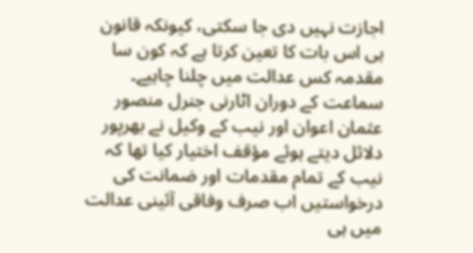اجازت نہیں دی جا سکتی، کیونکہ قانون ہی اس بات کا تعین کرتا ہے کہ کون سا مقدمہ کس عدالت میں چلنا چاہیے۔
سماعت کے دوران اٹارنی جنرل منصور عثمان اعوان اور نیب کے وکیل نے بھرپور دلائل دیتے ہوئے مؤقف اختیار کیا تھا کہ نیب کے تمام مقدمات اور ضمانت کی درخواستیں اب صرف وفاقی آئینی عدالت میں ہی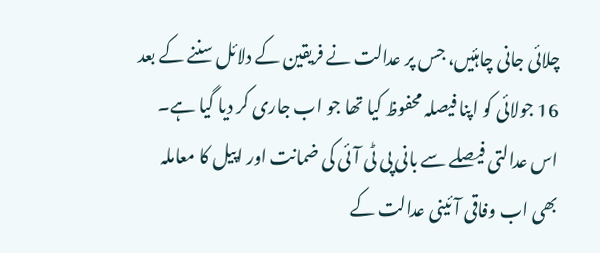چلائی جانی چاہئیں، جس پر عدالت نے فریقین کے دلائل سننے کے بعد 16 جولائی کو اپنا فیصلہ محفوظ کیا تھا جو اب جاری کر دیا گیا ہے۔ اس عدالتی فیصلے سے بانی پی ٹی آئی کی ضمانت اور اپیل کا معاملہ بھی اب وفاقی آئینی عدالت کے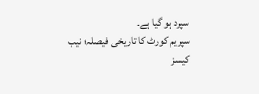سپرد ہو گیا ہے۔
سپریم کورٹ کا تاریخی فیصلہ؛ نیب کیسز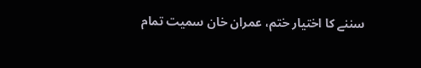سننے کا اختیار ختم، عمران خان سمیت تمام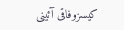کیسزوفاقی آئینی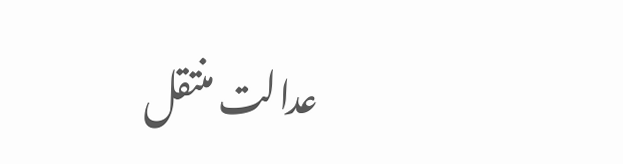عدالت منتقل